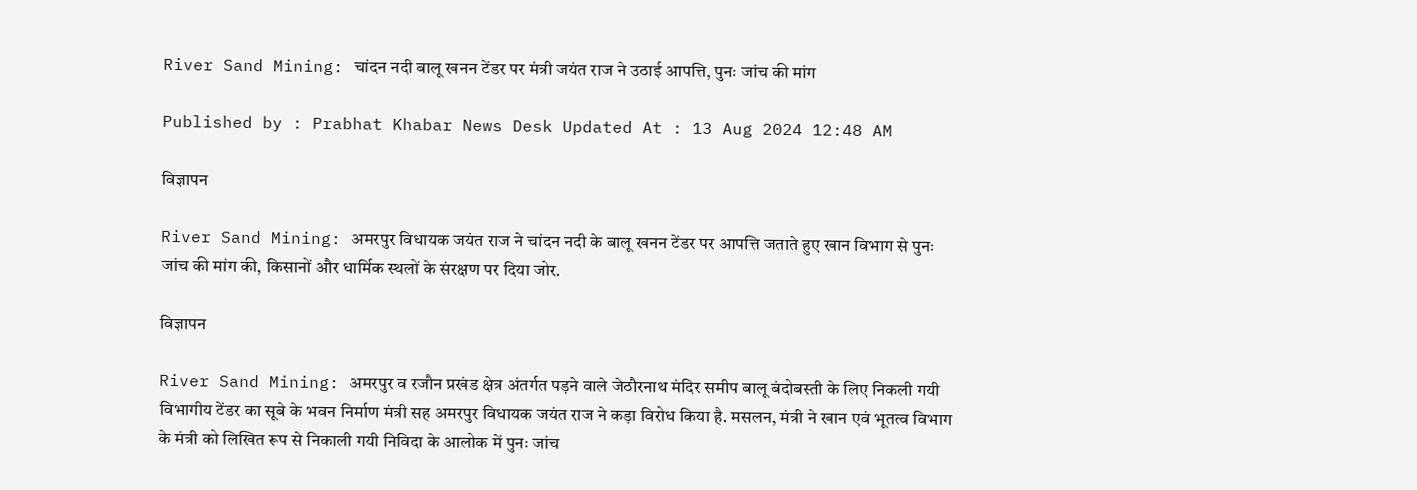River Sand Mining: चांदन नदी बालू खनन टेंडर पर मंत्री जयंत राज ने उठाई आपत्ति, पुनः जांच की मांग

Published by : Prabhat Khabar News Desk Updated At : 13 Aug 2024 12:48 AM

विज्ञापन

River Sand Mining: अमरपुर विधायक जयंत राज ने चांदन नदी के बालू खनन टेंडर पर आपत्ति जताते हुए खान विभाग से पुनः जांच की मांग की, किसानों और धार्मिक स्थलों के संरक्षण पर दिया जोर.

विज्ञापन

River Sand Mining: अमरपुर व रजौन प्रखंड क्षेत्र अंतर्गत पड़ने वाले जेठौरनाथ मंदिर समीप बालू बंदोबस्ती के लिए निकली गयी विभागीय टेंडर का सूबे के भवन निर्माण मंत्री सह अमरपुर विधायक जयंत राज ने कड़ा विरोध किया है. मसलन, मंत्री ने खान एवं भूतत्व विभाग के मंत्री को लिखित रूप से निकाली गयी निविदा के आलोक में पुनः जांच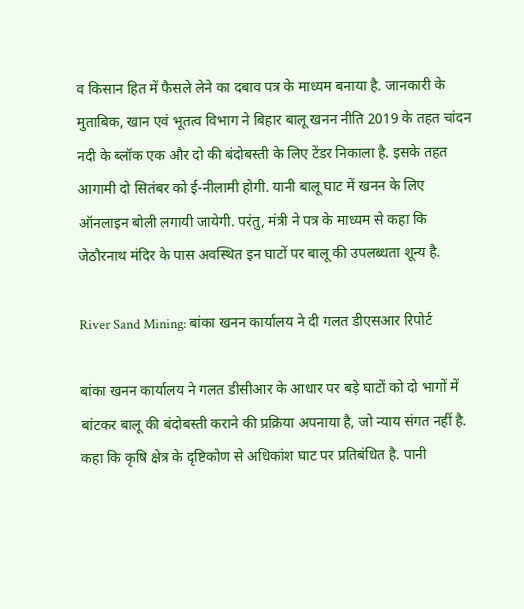व किसान हित में फैसले लेने का दबाव पत्र के माध्यम बनाया है. जानकारी के मुताबिक, खान एवं भूतत्व विभाग ने बिहार बालू खनन नीति 2019 के तहत चांदन नदी के ब्लॉक एक और दो की बंदोबस्ती के लिए टेंडर निकाला है. इसके तहत आगामी दो सितंबर को ई-नीलामी होगी. यानी बालू घाट में खनन के लिए ऑनलाइन बोली लगायी जायेगी. परंतु, मंत्री ने पत्र के माध्यम से कहा कि जेठौरनाथ मंदिर के पास अवस्थित इन घाटों पर बालू की उपलब्धता शून्य है.

River Sand Mining: बांका खनन कार्यालय ने दी गलत डीएसआर रिपोर्ट

बांका खनन कार्यालय ने गलत डीसीआर के आधार पर बड़े घाटों को दो भागों में बांटकर बालू की बंदोबस्ती कराने की प्रक्रिया अपनाया है, जो न्याय संगत नहीं है. कहा कि कृषि क्षेत्र के दृष्टिकोण से अधिकांश घाट पर प्रतिबंधित है. पानी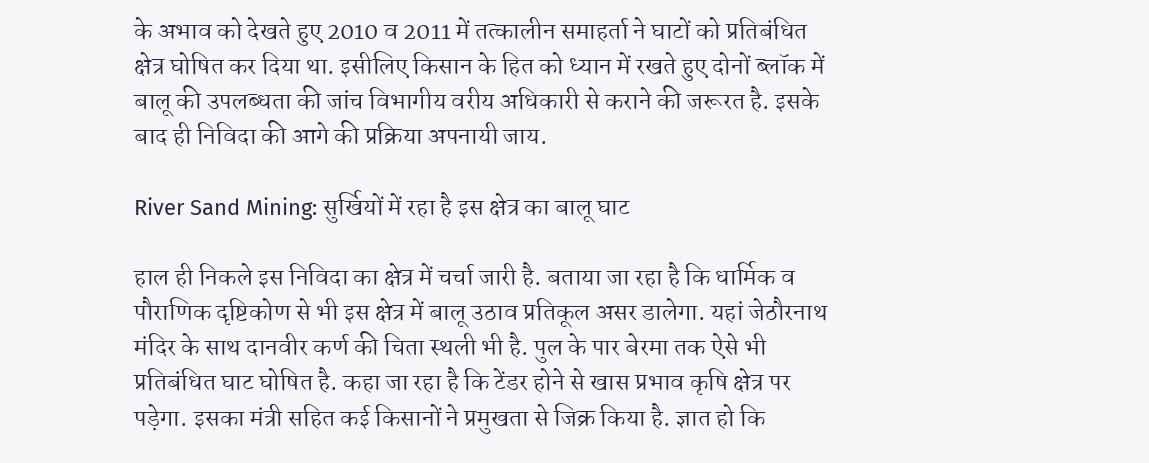के अभाव को देखते हुए 2010 व 2011 में तत्कालीन समाहर्ता ने घाटों को प्रतिबंधित क्षेत्र घोषित कर दिया था. इसीलिए किसान के हित को ध्यान में रखते हुए दोनों ब्लॉक में बालू की उपलब्धता की जांच विभागीय वरीय अधिकारी से कराने की जरूरत है. इसके बाद ही निविदा की आगे की प्रक्रिया अपनायी जाय.

River Sand Mining: सुर्खियों में रहा है इस क्षेत्र का बालू घाट

हाल ही निकले इस निविदा का क्षेत्र में चर्चा जारी है. बताया जा रहा है कि धार्मिक व पौराणिक दृष्टिकोण से भी इस क्षेत्र में बालू उठाव प्रतिकूल असर डालेगा. यहां जेठौरनाथ मंदिर के साथ दानवीर कर्ण की चिता स्थली भी है. पुल के पार बेरमा तक ऐसे भी प्रतिबंधित घाट घोषित है. कहा जा रहा है कि टेंडर होने से खास प्रभाव कृषि क्षेत्र पर पड़ेगा. इसका मंत्री सहित कई किसानों ने प्रमुखता से जिक्र किया है. ज्ञात हो कि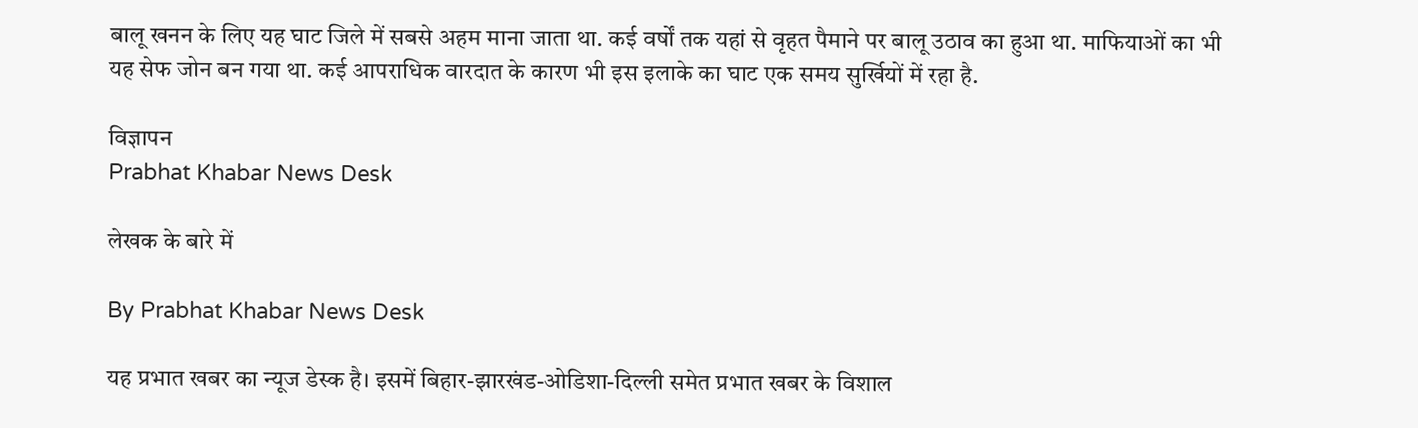बालू खनन के लिए यह घाट जिले में सबसे अहम माना जाता था. कई वर्षों तक यहां से वृहत पैमाने पर बालू उठाव का हुआ था. माफियाओं का भी यह सेफ जोन बन गया था. कई आपराधिक वारदात के कारण भी इस इलाके का घाट एक समय सुर्खियों में रहा है.

विज्ञापन
Prabhat Khabar News Desk

लेखक के बारे में

By Prabhat Khabar News Desk

यह प्रभात खबर का न्यूज डेस्क है। इसमें बिहार-झारखंड-ओडिशा-दिल्‍ली समेत प्रभात खबर के विशाल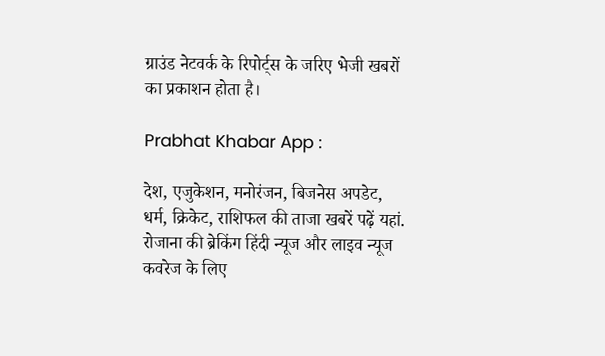ग्राउंड नेटवर्क के रिपोर्ट्स के जरिए भेजी खबरों का प्रकाशन होता है।

Prabhat Khabar App :

देश, एजुकेशन, मनोरंजन, बिजनेस अपडेट, धर्म, क्रिकेट, राशिफल की ताजा खबरें पढ़ें यहां. रोजाना की ब्रेकिंग हिंदी न्यूज और लाइव न्यूज कवरेज के लिए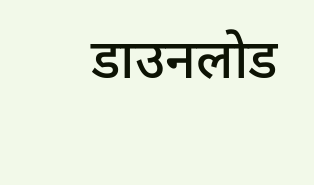डाउनलोड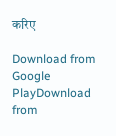करिए

Download from Google PlayDownload from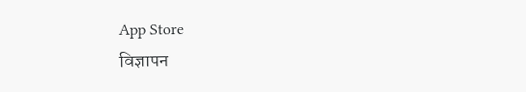App Store
विज्ञापन